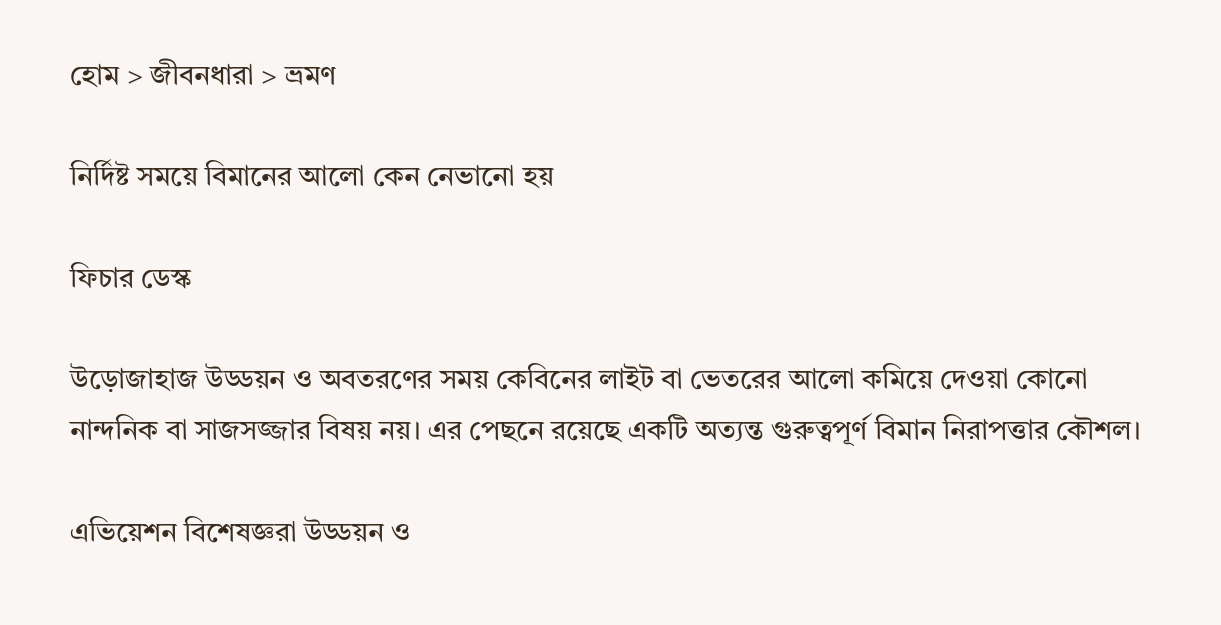হোম > জীবনধারা > ভ্রমণ

নির্দিষ্ট সময়ে বিমানের আলো কেন নেভানো হয়

ফিচার ডেস্ক

উড়োজাহাজ উড্ডয়ন ও অবতরণের সময় কেবিনের লাইট বা ভেতরের আলো কমিয়ে দেওয়া কোনো নান্দনিক বা সাজসজ্জার বিষয় নয়। এর পেছনে রয়েছে একটি অত্যন্ত গুরুত্বপূর্ণ বিমান নিরাপত্তার কৌশল।

এভিয়েশন বিশেষজ্ঞরা উড্ডয়ন ও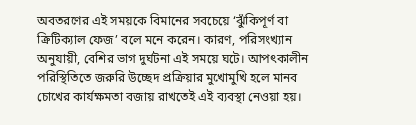অবতরণের এই সময়কে বিমানের সবচেয়ে ‘ঝুঁকিপূর্ণ বা ক্রিটিক্যাল ফেজ’ বলে মনে করেন। কারণ, পরিসংখ্যান অনুযায়ী, বেশির ভাগ দুর্ঘটনা এই সময়ে ঘটে। আপৎকালীন পরিস্থিতিতে জরুরি উচ্ছেদ প্রক্রিয়ার মুখোমুখি হলে মানব চোখের কার্যক্ষমতা বজায় রাখতেই এই ব্যবস্থা নেওয়া হয়।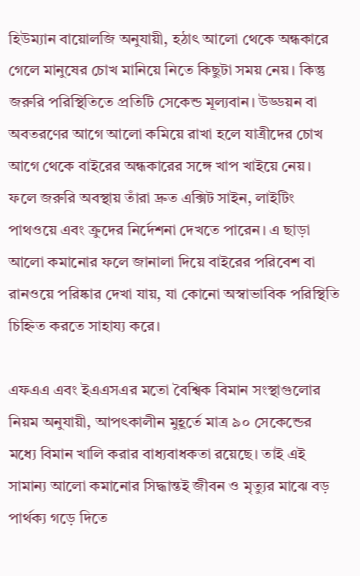হিউম্যান বায়োলজি অনুযায়ী, হঠাৎ আলো থেকে অন্ধকারে গেলে মানুষের চোখ মানিয়ে নিতে কিছুটা সময় নেয়। কিন্তু জরুরি পরিস্থিতিতে প্রতিটি সেকেন্ড মূল্যবান। উড্ডয়ন বা অবতরণের আগে আলো কমিয়ে রাখা হলে যাত্রীদের চোখ আগে থেকে বাইরের অন্ধকারের সঙ্গে খাপ খাইয়ে নেয়। ফলে জরুরি অবস্থায় তাঁরা দ্রুত এক্সিট সাইন, লাইটিং পাথওয়ে এবং ক্রুদের নির্দেশনা দেখতে পারেন। এ ছাড়া আলো কমানোর ফলে জানালা দিয়ে বাইরের পরিবেশ বা রানওয়ে পরিষ্কার দেখা যায়, যা কোনো অস্বাভাবিক পরিস্থিতি চিহ্নিত করতে সাহায্য করে।

এফএএ এবং ইএএসএর মতো বৈশ্বিক বিমান সংস্থাগুলোর নিয়ম অনুযায়ী, আপৎকালীন মুহূর্তে মাত্র ৯০ সেকেন্ডের মধ্যে বিমান খালি করার বাধ্যবাধকতা রয়েছে। তাই এই সামান্য আলো কমানোর সিদ্ধান্তই জীবন ও মৃত্যুর মাঝে বড় পার্থক্য গড়ে দিতে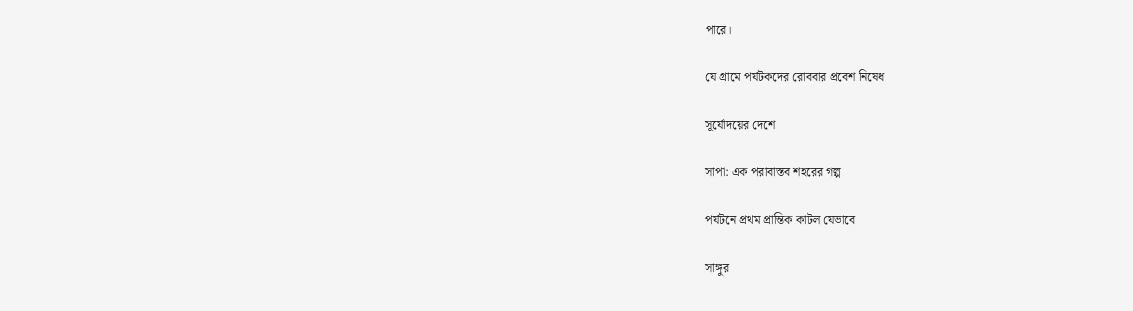পারে।

যে গ্রামে পর্যটকদের রোববার প্রবেশ নিষেধ

সূর্যোদয়ের দেশে

সাপা: এক পরাবাস্তব শহরের গল্প

পর্যটনে প্রথম প্রান্তিক কাটল যেভাবে

সাঙ্গুর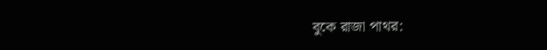বুকে রাজা পাথর: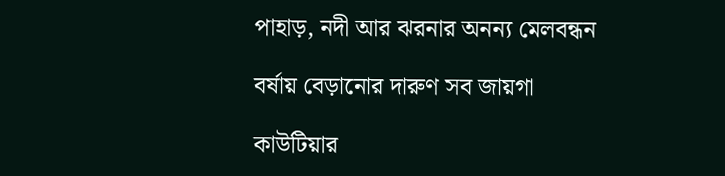পাহাড়, নদী আর ঝরনার অনন্য মেলবন্ধন

বর্ষায় বেড়ানোর দারুণ সব জায়গা

কাউটিয়ার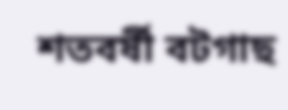শতবর্ষী বটগাছ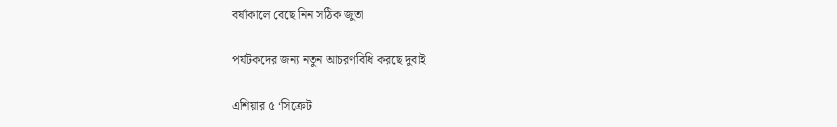বর্ষাকালে বেছে নিন সঠিক জুতা

পর্যটকদের জন্য নতুন আচরণবিধি করছে দুবাই

এশিয়ার ৫ ‘সিক্রেট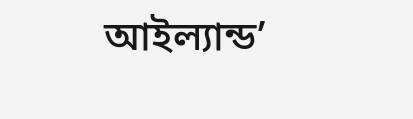আইল্যান্ড’